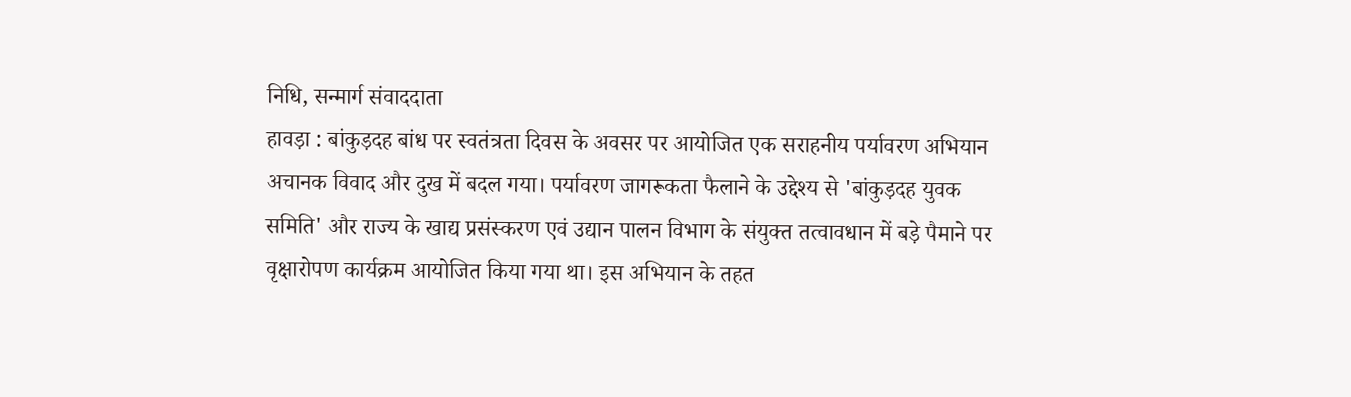निधि, सन्मार्ग संवाददाता
हावड़ा : बांकुड़दह बांध पर स्वतंत्रता दिवस के अवसर पर आयोजित एक सराहनीय पर्यावरण अभियान अचानक विवाद और दुख में बदल गया। पर्यावरण जागरूकता फैलाने के उद्देश्य से 'बांकुड़दह युवक समिति' और राज्य के खाद्य प्रसंस्करण एवं उद्यान पालन विभाग के संयुक्त तत्वावधान में बड़े पैमाने पर वृक्षारोपण कार्यक्रम आयोजित किया गया था। इस अभियान के तहत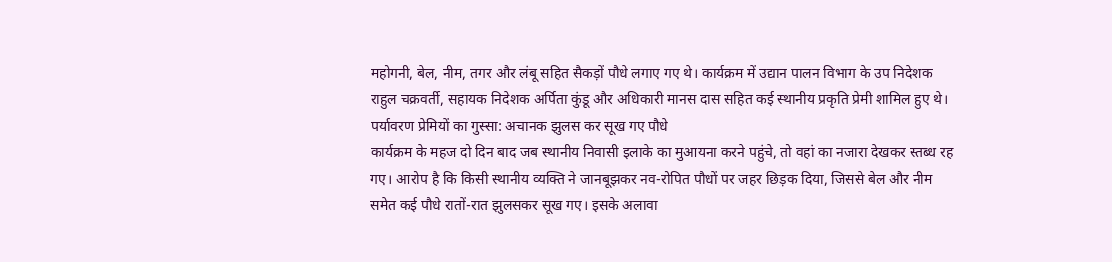महोगनी, बेल, नीम, तगर और लंबू सहित सैकड़ों पौधे लगाए गए थे। कार्यक्रम में उद्यान पालन विभाग के उप निदेशक राहुल चक्रवर्ती, सहायक निदेशक अर्पिता कुंडू और अधिकारी मानस दास सहित कई स्थानीय प्रकृति प्रेमी शामिल हुए थे।
पर्यावरण प्रेमियों का गुस्सा: अचानक झुलस कर सूख गए पौधे
कार्यक्रम के महज दो दिन बाद जब स्थानीय निवासी इलाके का मुआयना करने पहुंचे, तो वहां का नजारा देखकर स्तब्ध रह गए। आरोप है कि किसी स्थानीय व्यक्ति ने जानबूझकर नव-रोपित पौधों पर जहर छिड़क दिया, जिससे बेल और नीम समेत कई पौधे रातों-रात झुलसकर सूख गए। इसके अलावा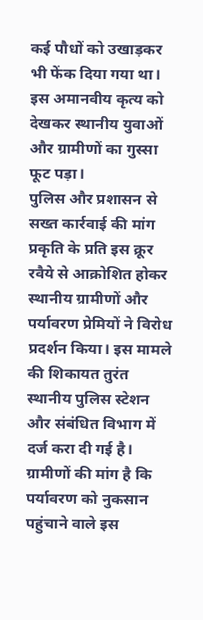कई पौधों को उखाड़कर भी फेंक दिया गया था। इस अमानवीय कृत्य को देखकर स्थानीय युवाओं और ग्रामीणों का गुस्सा फूट पड़ा।
पुलिस और प्रशासन से सख्त कार्रवाई की मांग
प्रकृति के प्रति इस क्रूर रवैये से आक्रोशित होकर स्थानीय ग्रामीणों और पर्यावरण प्रेमियों ने विरोध प्रदर्शन किया। इस मामले की शिकायत तुरंत स्थानीय पुलिस स्टेशन और संबंधित विभाग में दर्ज करा दी गई है। ग्रामीणों की मांग है कि पर्यावरण को नुकसान पहुंचाने वाले इस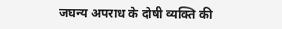जघन्य अपराध के दोषी व्यक्ति की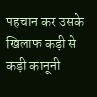पहचान कर उसके खिलाफ कड़ी से कड़ी कानूनी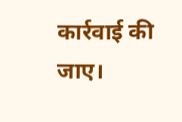कार्रवाई की जाए।